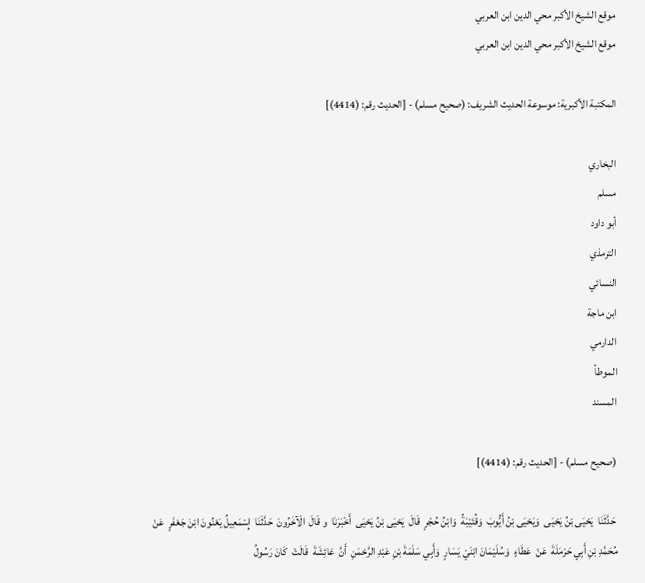موقع الشيخ الأكبر محي الدين ابن العربي
موقع الشيخ الأكبر محي الدين ابن العربي

المكتبة الأكبرية: موسوعة الحديث الشريف: (صحيح مسلم) - [الحديث رقم: (4414)]

البخاري
مسلم
أبو داود
الترمذي
النسائي
ابن ماجة
الدارمي
الموطأ
المسند

(صحيح مسلم) - [الحديث رقم: (4414)]

 حَدَّثَنَا  يَحْيَى بْنُ يَحْيَى  وَيَحْيَى بْنُ أَيُّوبَ  وَقُتَيْبَةُ  وَابْنُ حُجْرٍ  قَالَ  يَحْيَى بْنُ يَحْيَى  أَخْبَرَنَا  و قَالَ  الْآخَرُونَ  حَدَّثَنَا  إِسْمَعِيلُ يَعْنُونَ ابْنَ جَعْفَرٍ  عَنْ  مُحَمَّدِ بْنِ أَبِي حَرْمَلَةَ  عَنْ  عَطَاءٍ  وَسُلَيْمَانَ ابْنَيْ يَسَارٍ  وَأَبِي سَلَمَةَ بْنِ عَبْدِ الرَّحْمَنِ  أَنَّ  عَائِشَةَ  قَالَتْ  كَانَ رَسُولُ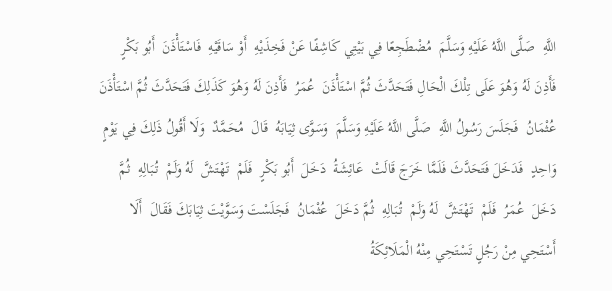اللَّهِ  صَلَّى اللَّهُ عَلَيْهِ وَسَلَّمَ  مُضْطَجِعًا فِي بَيْتِي كَاشِفًا عَنْ فَخِذَيْهِ  أَوْ سَاقَيْهِ  فَاسْتَأْذَنَ  أَبُو بَكْرٍ  فَأَذِنَ لَهُ وَهُوَ عَلَى تِلْكَ الْحَالِ فَتَحَدَّثَ ثُمَّ اسْتَأْذَنَ  عُمَرُ  فَأَذِنَ لَهُ وَهُوَ كَذَلِكَ فَتَحَدَّثَ ثُمَّ اسْتَأْذَنَ  عُثْمَانُ  فَجَلَسَ رَسُولُ اللَّهِ  صَلَّى اللَّهُ عَلَيْهِ وَسَلَّمَ  وَسَوَّى ثِيَابَهُ  قَالَ  مُحَمَّدٌ  وَلَا أَقُولُ ذَلِكَ فِي يَوْمٍ وَاحِدٍ  فَدَخَلَ فَتَحَدَّثَ فَلَمَّا خَرَجَ قَالَتْ  عَائِشَةُ  دَخَلَ  أَبُو بَكْرٍ  فَلَمْ  تَهْتَشَّ  لَهُ وَلَمْ  تُبَالِهِ  ثُمَّ دَخَلَ  عُمَرُ  فَلَمْ  تَهْتَشَّ  لَهُ وَلَمْ  تُبَالِهِ  ثُمَّ دَخَلَ  عُثْمَانُ  فَجَلَسْتَ وَسَوَّيْتَ ثِيَابَكَ فَقَالَ  أَلَا أَسْتَحِي مِنْ رَجُلٍ تَسْتَحِي مِنْهُ الْمَلَائِكَةُ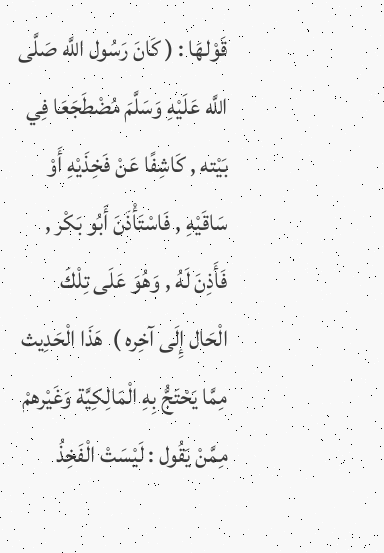قَوْلهَا : ( كَانَ رَسُول اللَّه صَلَّى اللَّه عَلَيْهِ وَسَلَّمَ مُضْطَجَعَا فِي بَيْته , كَاشِفًا عَنْ فَخِذَيْهِ أَوْ سَاقَيْهِ , فَاسْتَأْذَنَ أَبُو بَكْر , فَأَذِنَ لَهُ , وَهُوَ عَلَى تِلْكَ الْحَال إِلَى آخِره )  هَذَا الْحَدِيث مِمَّا يَحْتَجُّ بِهِ الْمَالِكِيَّة وَغَيْرهمْ مِمَّنْ يَقُول : لَيْسَتْ الْفَخِذُ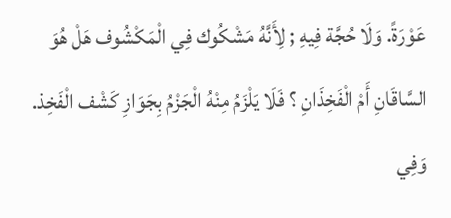عَوْرَةً. وَلَا حُجَّة فِيهِ ; لِأَنَّهُ مَشْكُوك فِي الْمَكْشُوف هَلْ هُوَ السَّاقَانِ أَمْ الْفَخِذَانِ ؟ فَلَا يَلْزَمُ مِنْهُ الْجَزْمُ بِجَوَازِ كَشْف الْفَخِذ. وَفِي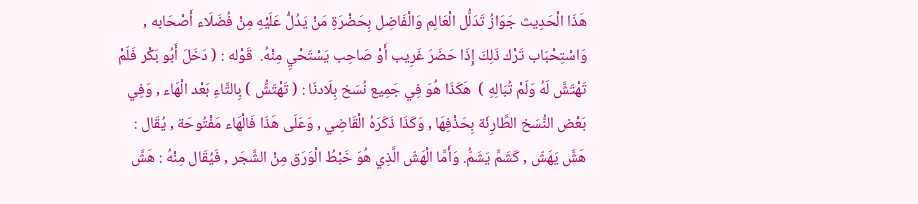هَذَا الْحَدِيث جَوَازُ تَدَلُّل الْعَالِم وَالْفَاضِل بِحَضْرَةِ مَنْ يَدُلُّ عَلَيْهِ مِنْ فُضَلَاء أَصْحَابه , وَاسْتِحْبَاب تَرْك ذَلِكَ إِذَا حَضَرَ غَرِيب أَوْ صَاحِب يَسْتَحْيِ مِنْهُ.  قَوْله : ( دَخَلَ أَبُو بَكْر فَلَمْ تَهْتَشَّ لَهُ وَلَمْ تُبَالِهِ )  هَكَذَا هُوَ فِي جَمِيع نُسَخ بِلَادنَا : ( تَهْتَشُّ ) بِالتَّاءِ بَعْد الْهَاء , وَفِي بَعْض النُّسَخ الطَّارِئَة بِحَذْفِهَا , وَكَذَا ذَكَرَهُ الْقَاضِي , وَعَلَى هَذَا فَالْهَاء مَفْتُوحَة , يُقَال : هَشَّ يَهَشّ , كَشَمَّ يَشَمُّ. وَأَمَّا الْهَشّ الَّذِي هُوَ خَبْطُ الْوَرَق مِنْ الشَّجَر , فَيُقَال مِنْهُ : هَشَّ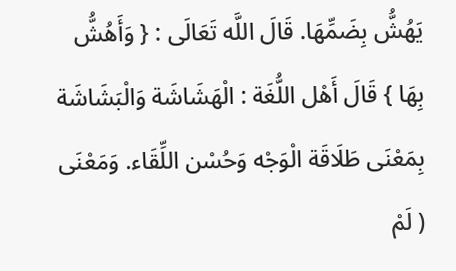يَهُشُّ بِضَمِّهَا. قَالَ اللَّه تَعَالَى : { وَأَهُشُّ بِهَا } قَالَ أَهْل اللُّغَة : الْهَشَاشَة وَالْبَشَاشَة بِمَعْنَى طَلَاقَة الْوَجْه وَحُسْن اللِّقَاء. وَمَعْنَى ( لَمْ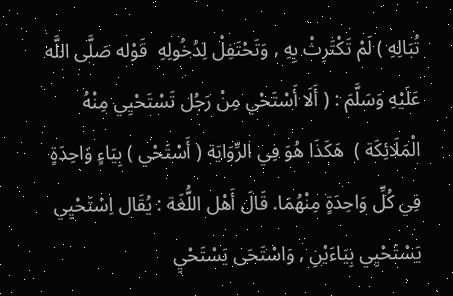تُبَالِهِ ) لَمْ تَكْتَرِثْ بِهِ , وَتَحْتَفِلْ لِدُخُولِهِ  قَوْله صَلَّى اللَّه عَلَيْهِ وَسَلَّمَ : ( أَلَا أَسْتَحْي مِنْ رَجُل تَسْتَحْيِي مِنْهُ الْمَلَائِكَة )  هَكَذَا هُوَ فِي الرِّوَايَة ( أَسْتَحْي ) بِيَاءٍ وَاحِدَةٍ فِي كُلِّ وَاحِدَةٍ مِنْهُمَا. قَالَ أَهْل اللُّغَة : يُقَال اِسْتَحْيِي يَسْتَحْيِي بِيَاءَيْنِ , وَاسْتَحَى يَسْتَحْيِ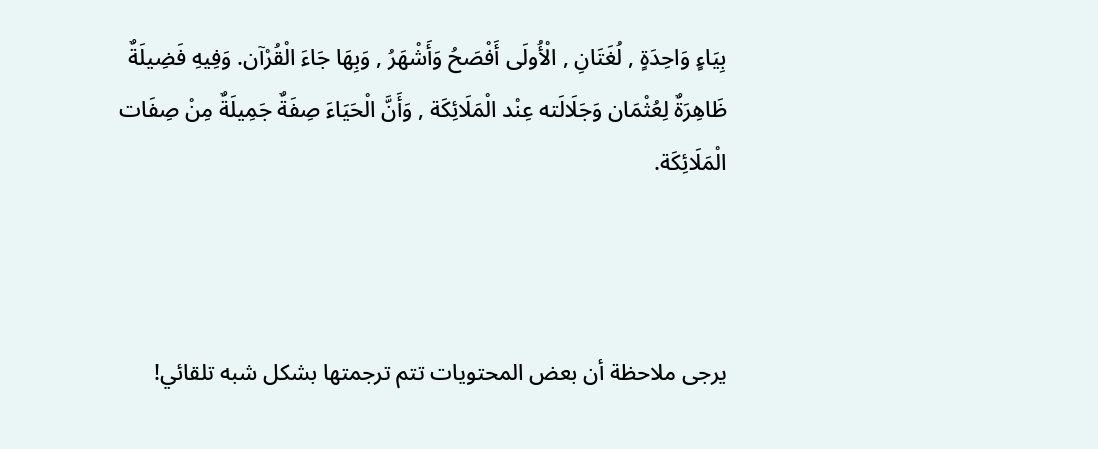بِيَاءٍ وَاحِدَةٍ , لُغَتَانِ , الْأُولَى أَفْصَحُ وَأَشْهَرُ , وَبِهَا جَاءَ الْقُرْآن. وَفِيهِ فَضِيلَةٌ ظَاهِرَةٌ لِعُثْمَان وَجَلَالَته عِنْد الْمَلَائِكَة , وَأَنَّ الْحَيَاءَ صِفَةٌ جَمِيلَةٌ مِنْ صِفَات الْمَلَائِكَة.



يرجى ملاحظة أن بعض المحتويات تتم ترجمتها بشكل شبه تلقائي!